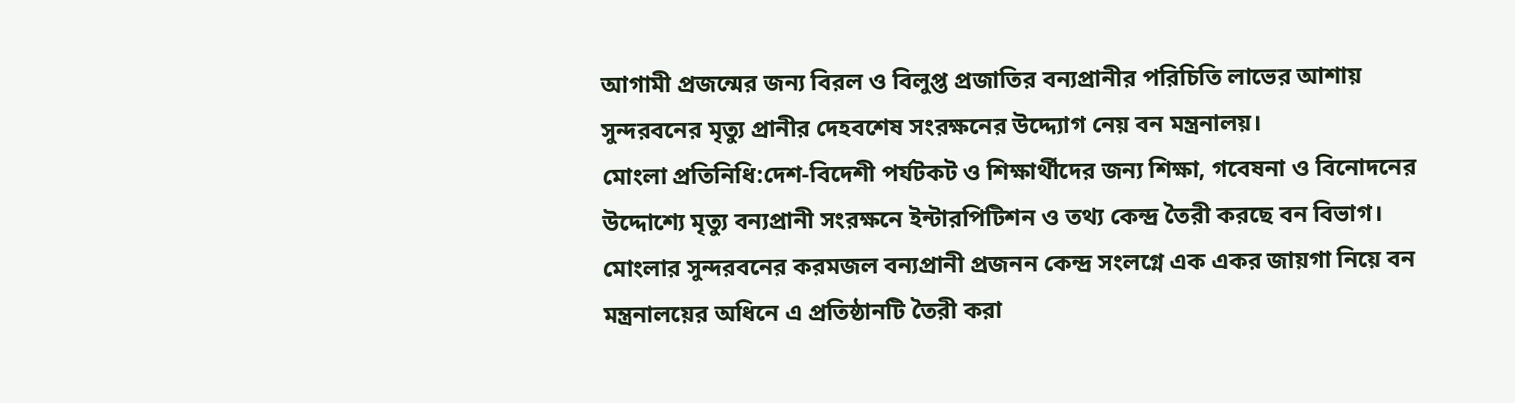আগামী প্রজন্মের জন্য বিরল ও বিলুপ্ত প্রজাতির বন্যপ্রানীর পরিচিতি লাভের আশায় সুন্দরবনের মৃত্যু প্রানীর দেহবশেষ সংরক্ষনের উদ্দ্যোগ নেয় বন মন্ত্রনালয়।
মোংলা প্রতিনিধি:দেশ-বিদেশী পর্যটকট ও শিক্ষার্থীদের জন্য শিক্ষা, গবেষনা ও বিনোদনের উদ্দোশ্যে মৃত্যু বন্যপ্রানী সংরক্ষনে ইন্টারপিটিশন ও তথ্য কেন্দ্র তৈরী করছে বন বিভাগ। মোংলার সুন্দরবনের করমজল বন্যপ্রানী প্রজনন কেন্দ্র সংলগ্নে এক একর জায়গা নিয়ে বন মন্ত্রনালয়ের অধিনে এ প্রতিষ্ঠানটি তৈরী করা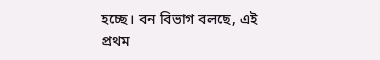হচ্ছে। বন বিভাগ বলছে, এই প্রথম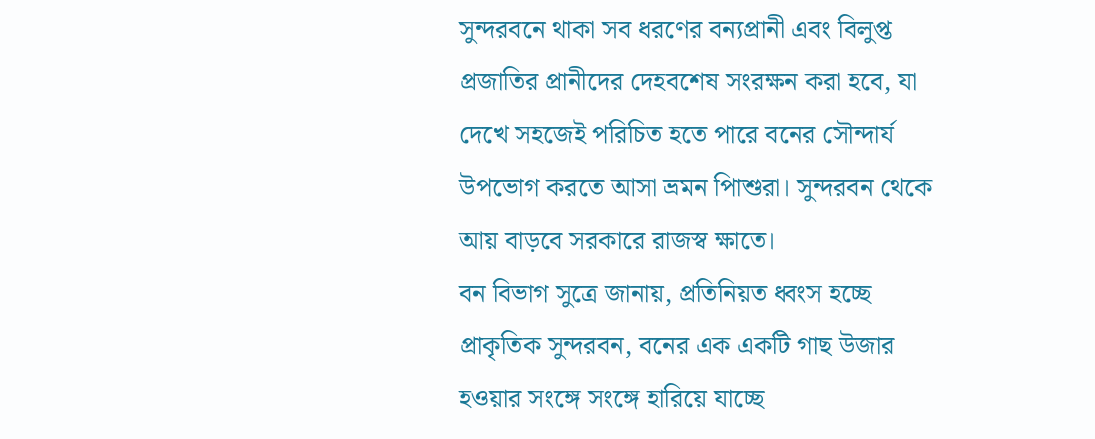সুন্দরবনে থাকা সব ধরণের বন্যপ্রানী এবং বিলুপ্ত প্রজাতির প্রানীদের দেহবশেষ সংরক্ষন করা হবে, যা দেখে সহজেই পরিচিত হতে পারে বনের সৌন্দার্য উপভোগ করতে আসা ভ্রমন পিাশুরা। সুন্দরবন থেকে আয় বাড়বে সরকারে রাজস্ব ক্ষাতে।
বন বিভাগ সুত্রে জানায়, প্রতিনিয়ত ধ্বংস হচ্ছে প্রাকৃতিক সুন্দরবন, বনের এক একটি গাছ উজার হওয়ার সংঙ্গে সংঙ্গে হারিয়ে যাচ্ছে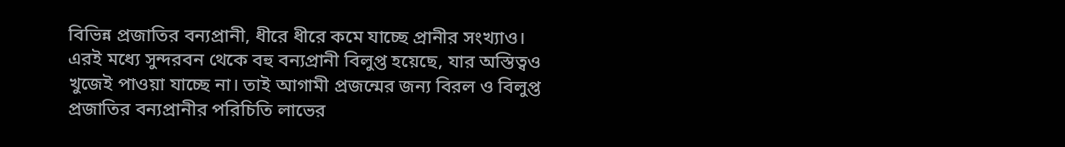বিভিন্ন প্রজাতির বন্যপ্রানী, ধীরে ধীরে কমে যাচ্ছে প্রানীর সংখ্যাও। এরই মধ্যে সুন্দরবন থেকে বহু বন্যপ্রানী বিলুপ্ত হয়েছে, যার অস্তিত্বও খুজেই পাওয়া যাচ্ছে না। তাই আগামী প্রজন্মের জন্য বিরল ও বিলুপ্ত প্রজাতির বন্যপ্রানীর পরিচিতি লাভের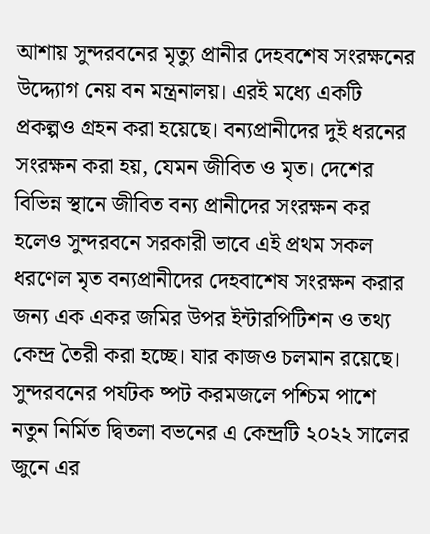আশায় সুন্দরবনের মৃত্যু প্রানীর দেহবশেষ সংরক্ষনের উদ্দ্যোগ নেয় বন মন্ত্রনালয়। এরই মধ্যে একটি প্রকল্পও গ্রহন করা হয়েছে। বন্যপ্রানীদের দুই ধরনের সংরক্ষন করা হয়, যেমন জীবিত ও মৃত। দেশের বিভিন্ন স্থানে জীবিত বন্য প্রানীদের সংরক্ষন কর হলেও সুন্দরবনে সরকারী ভাবে এই প্রথম সকল ধরণেল মৃত বন্যপ্রানীদের দেহবাশেষ সংরক্ষন করার জন্য এক একর জমির উপর ইন্টারপিটিশন ও তথ্য কেন্দ্র তৈরী করা হচ্ছে। যার কাজও চলমান রয়েছে।
সুন্দরবনের পর্যটক ষ্পট করমজলে পশ্চিম পাশে নতুন নির্মিত দ্বিতলা বভনের এ কেন্দ্রটি ২০২২ সালের জুনে এর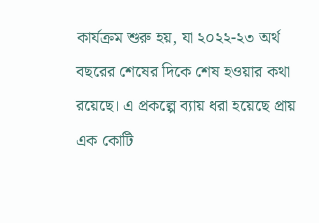কার্যক্রম শুরু হয়, যা ২০২২-২৩ অর্থ বছরের শেষের দিকে শেষ হওয়ার কথা রয়েছে। এ প্রকল্পে ব্যায় ধরা হয়েছে প্রায় এক কোটি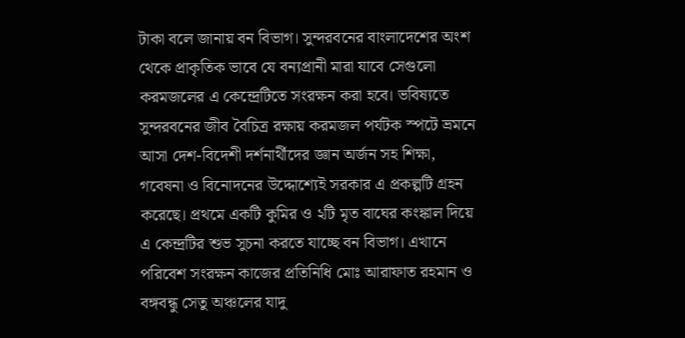টাকা বলে জানায় বন বিভাগ। সুন্দরবনের বাংলাদেশের অংশ থেকে প্রাকৃতিক ভাবে যে বন্যপ্রানী মারা যাবে সেগুলো করমজলের এ কেন্দ্রেটিতে সংরক্ষন করা হবে। ভবিষ্যতে সুন্দরবনের জীব বৈচিত্র রক্ষায় করমজল পর্যটক স্পটে ভ্রমনে আসা দেশ-বিদেশী দর্শনার্থীদের জ্ঞান অর্জন সহ শিক্ষা, গবেষনা ও বিনোদনের উদ্দোশ্যেই সরকার এ প্রকল্পটি গ্রহন করেছে। প্রথমে একটি কুমির ও ২টি মৃত বাঘের কংঙ্কাল দিয়ে এ কেন্দ্রটির শুভ সুচনা করতে যাচ্ছে বন বিভাগ। এখানে পরিবেশ সংরক্ষন কাজের প্রতিনিধি মোঃ আরাফাত রহমান ও বঙ্গবন্ধু সেতু অঞ্চলের যাদু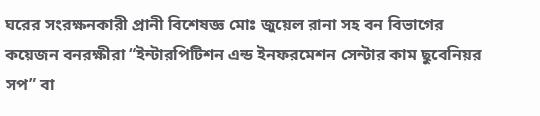ঘরের সংরক্ষনকারী প্রানী বিশেষজ্ঞ মোঃ জুয়েল রানা সহ বন বিভাগের কয়েজন বনরক্ষীরা “ইন্টারপিটিশন এন্ড ইনফরমেশন সেন্টার কাম ছুবেনিয়র সপ” বা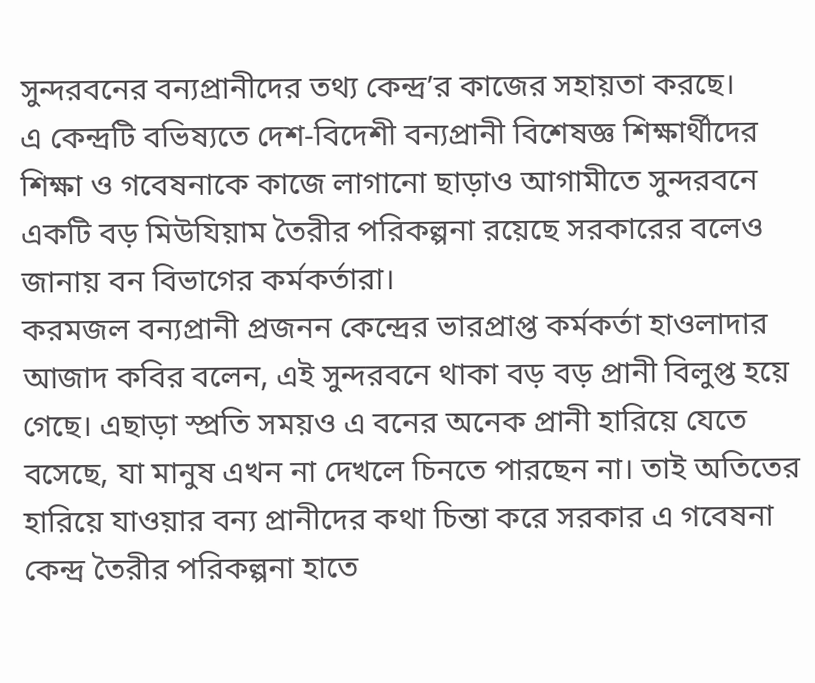সুন্দরবনের বন্যপ্রানীদের তথ্য কেন্দ্র’র কাজের সহায়তা করছে।
এ কেন্দ্রটি বভিষ্যতে দেশ-বিদেশী বন্যপ্রানী বিশেষজ্ঞ শিক্ষার্থীদের শিক্ষা ও গবেষনাকে কাজে লাগানো ছাড়াও আগামীতে সুন্দরবনে একটি বড় মিউযিয়াম তৈরীর পরিকল্পনা রয়েছে সরকারের বলেও জানায় বন বিভাগের কর্মকর্তারা।
করমজল বন্যপ্রানী প্রজনন কেন্দ্রের ভারপ্রাপ্ত কর্মকর্তা হাওলাদার আজাদ কবির বলেন, এই সুন্দরবনে থাকা বড় বড় প্রানী বিলুপ্ত হয়ে গেছে। এছাড়া স্প্রতি সময়ও এ বনের অনেক প্রানী হারিয়ে যেতে বসেছে, যা মানুষ এখন না দেখলে চিনতে পারছেন না। তাই অতিতের হারিয়ে যাওয়ার বন্য প্রানীদের কথা চিন্তা করে সরকার এ গবেষনা কেন্দ্র তৈরীর পরিকল্পনা হাতে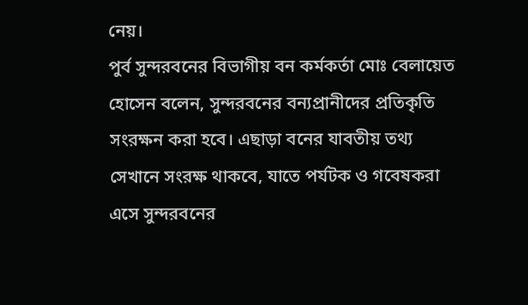নেয়।
পুর্ব সুন্দরবনের বিভাগীয় বন কর্মকর্তা মোঃ বেলায়েত হোসেন বলেন, সুন্দরবনের বন্যপ্রানীদের প্রতিকৃতি সংরক্ষন করা হবে। এছাড়া বনের যাবতীয় তথ্য সেখানে সংরক্ষ থাকবে, যাতে পর্যটক ও গবেষকরা এসে সুন্দরবনের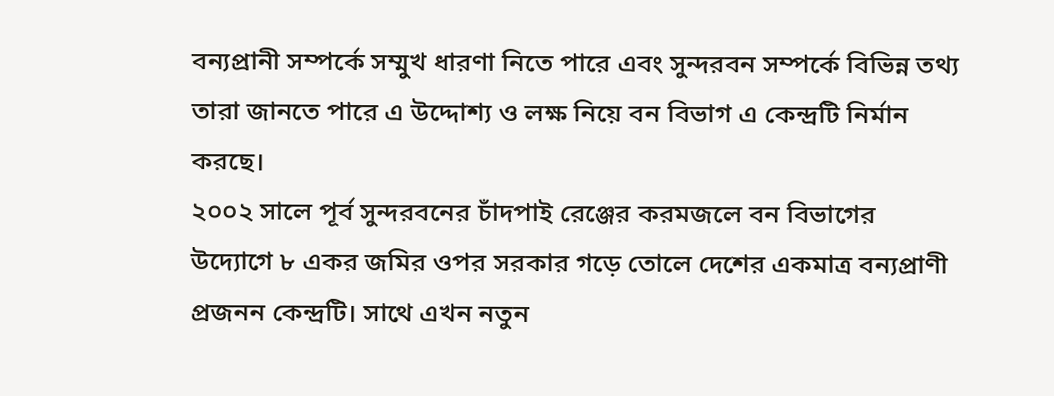বন্যপ্রানী সম্পর্কে সম্মুখ ধারণা নিতে পারে এবং সুন্দরবন সম্পর্কে বিভিন্ন তথ্য তারা জানতে পারে এ উদ্দোশ্য ও লক্ষ নিয়ে বন বিভাগ এ কেন্দ্রটি নির্মান করছে।
২০০২ সালে পূর্ব সুন্দরবনের চাঁদপাই রেঞ্জের করমজলে বন বিভাগের উদ্যোগে ৮ একর জমির ওপর সরকার গড়ে তোলে দেশের একমাত্র বন্যপ্রাণী প্রজনন কেন্দ্রটি। সাথে এখন নতুন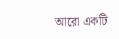আরো একটি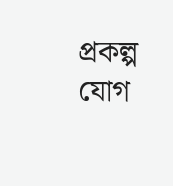প্রকল্প যোগ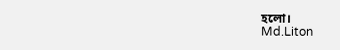হলো।
Md.Liton